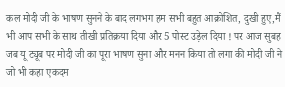कल मोदी जी के भाषण सुनने के बाद लगभग हम सभी बहुत आक्रोशित, दुखी हुए,मैं भी आप सभी के साथ तीखी प्रतिक्रया दिया और 5 पोस्ट उड़ेल दिया ! पर आज सुबह जब यू ट्यूब पर मोदी जी का पूरा भाषण सुना और मनन किया तो लगा की मोदी जी ने जो भी कहा एकदम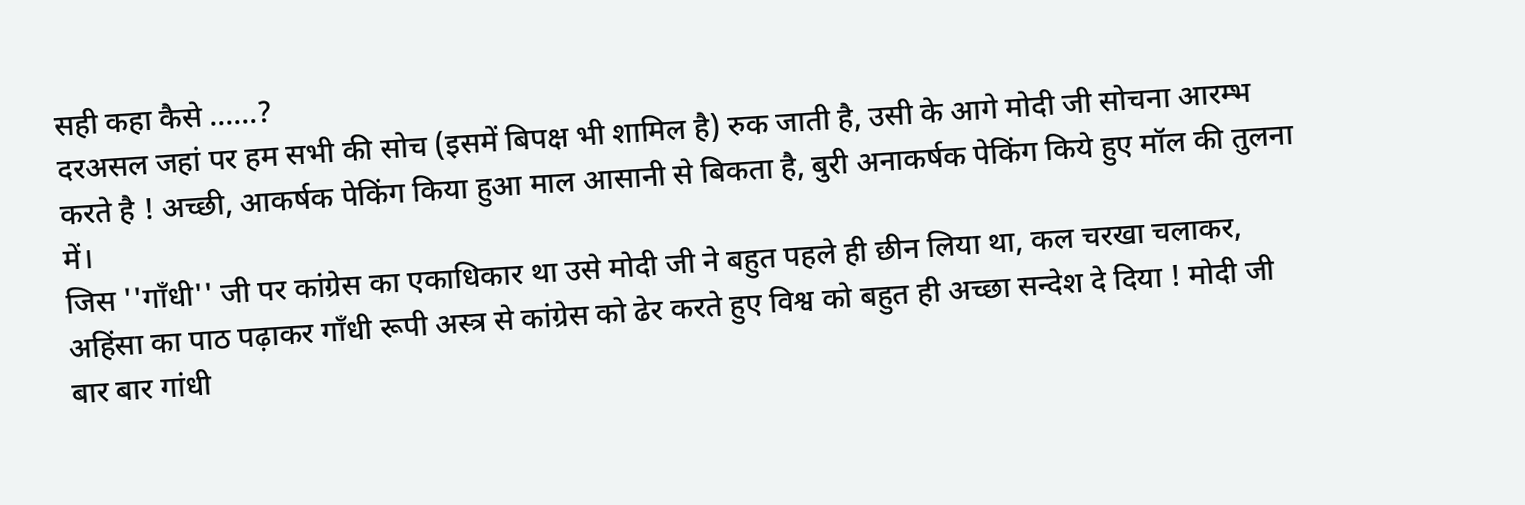सही कहा कैसे ......?
दरअसल जहां पर हम सभी की सोच (इसमें बिपक्ष भी शामिल है) रुक जाती है, उसी के आगे मोदी जी सोचना आरम्भ करते है ! अच्छी, आकर्षक पेकिंग किया हुआ माल आसानी से बिकता है, बुरी अनाकर्षक पेकिंग किये हुए मॉल की तुलना में।
जिस ''गाँधी'' जी पर कांग्रेस का एकाधिकार था उसे मोदी जी ने बहुत पहले ही छीन लिया था, कल चरखा चलाकर, अहिंसा का पाठ पढ़ाकर गाँधी रूपी अस्त्र से कांग्रेस को ढेर करते हुए विश्व को बहुत ही अच्छा सन्देश दे दिया ! मोदी जी बार बार गांधी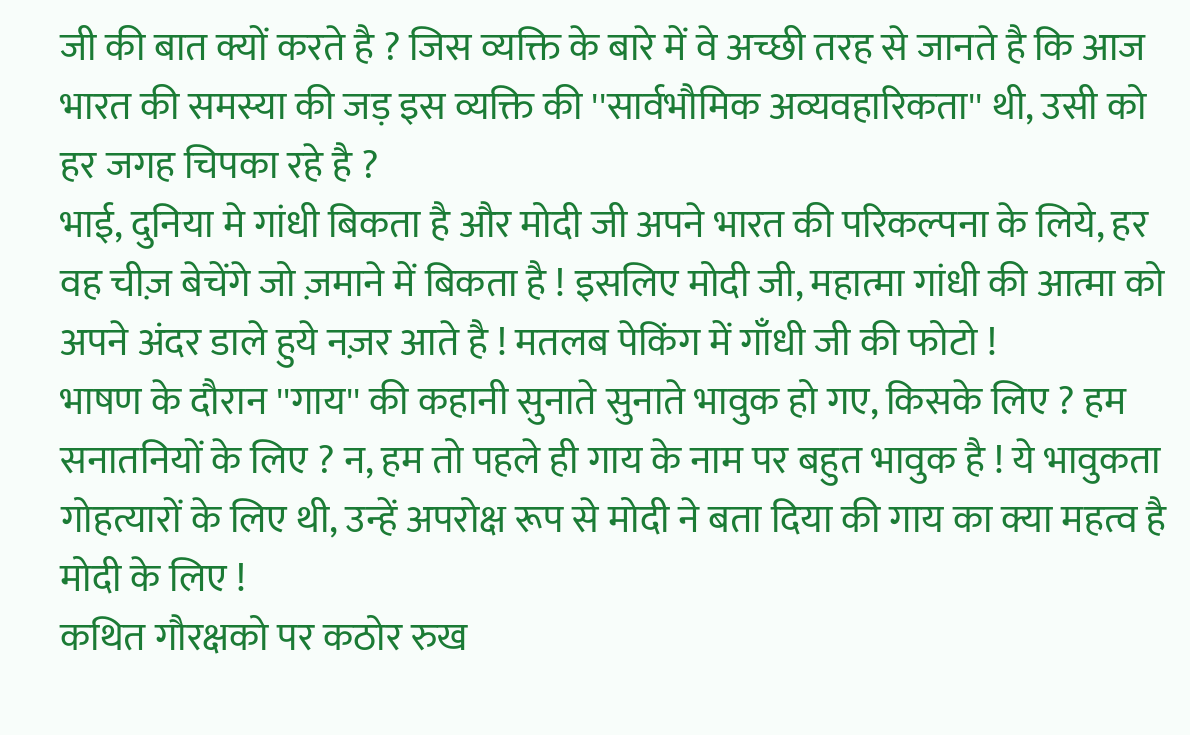जी की बात क्यों करते है ? जिस व्यक्ति के बारे में वे अच्छी तरह से जानते है कि आज भारत की समस्या की जड़ इस व्यक्ति की ''सार्वभौमिक अव्यवहारिकता'' थी, उसी को हर जगह चिपका रहे है ?
भाई, दुनिया मे गांधी बिकता है और मोदी जी अपने भारत की परिकल्पना के लिये, हर वह चीज़ बेचेंगे जो ज़माने में बिकता है ! इसलिए मोदी जी, महात्मा गांधी की आत्मा को अपने अंदर डाले हुये नज़र आते है ! मतलब पेकिंग में गाँधी जी की फोटो !
भाषण के दौरान ''गाय'' की कहानी सुनाते सुनाते भावुक हो गए, किसके लिए ? हम सनातनियों के लिए ? न, हम तो पहले ही गाय के नाम पर बहुत भावुक है ! ये भावुकता गोहत्यारों के लिए थी, उन्हें अपरोक्ष रूप से मोदी ने बता दिया की गाय का क्या महत्व है मोदी के लिए !
कथित गौरक्षको पर कठोर रुख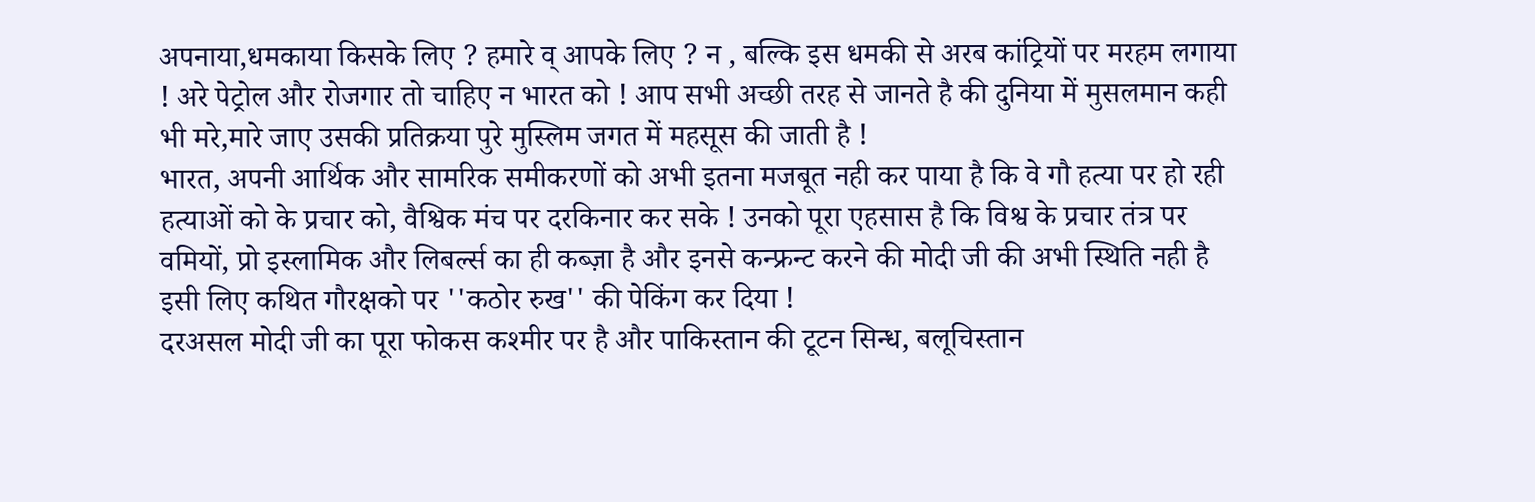अपनाया,धमकाया किसके लिए ? हमारे व् आपके लिए ? न , बल्कि इस धमकी से अरब कांट्रियों पर मरहम लगाया ! अरे पेट्रोल और रोजगार तो चाहिए न भारत को ! आप सभी अच्छी तरह से जानते है की दुनिया में मुसलमान कही भी मरे,मारे जाए उसकी प्रतिक्रया पुरे मुस्लिम जगत में महसूस की जाती है !
भारत, अपनी आर्थिक और सामरिक समीकरणों को अभी इतना मजबूत नही कर पाया है कि वे गौ हत्या पर हो रही हत्याओं को के प्रचार को, वैश्विक मंच पर दरकिनार कर सके ! उनको पूरा एहसास है कि विश्व के प्रचार तंत्र पर वमियों, प्रो इस्लामिक और लिबर्ल्स का ही कब्ज़ा है और इनसे कन्फ्रन्ट करने की मोदी जी की अभी स्थिति नही है इसी लिए कथित गौरक्षको पर ''कठोर रुख'' की पेकिंग कर दिया !
दरअसल मोदी जी का पूरा फोकस कश्मीर पर है और पाकिस्तान की टूटन सिन्ध, बलूचिस्तान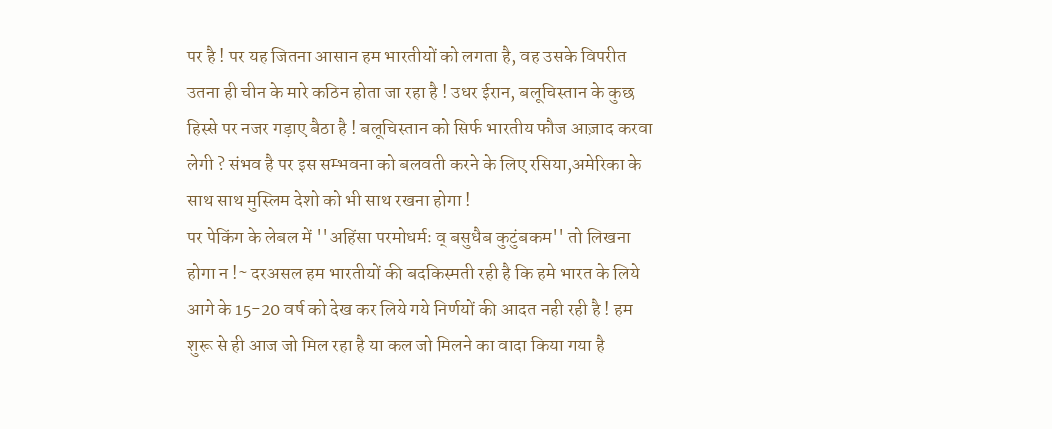पर है ! पर यह जितना आसान हम भारतीयों को लगता है, वह उसके विपरीत उतना ही चीन के मारे कठिन होता जा रहा है ! उधर ईरान, बलूचिस्तान के कुछ हिस्से पर नजर गड़ाए बैठा है ! बलूचिस्तान को सिर्फ भारतीय फौज आज़ाद करवा लेगी ? संभव है पर इस सम्भवना को बलवती करने के लिए रसिया,अमेरिका के साथ साथ मुस्लिम देशो को भी साथ रखना होगा !
पर पेकिंग के लेबल में ''अहिंसा परमोधर्मः व् बसुधैब कुटुंबकम'' तो लिखना होगा न !~ दरअसल हम भारतीयों की बदकिस्मती रही है कि हमे भारत के लिये आगे के 15-20 वर्ष को देख कर लिये गये निर्णयों की आदत नही रही है ! हम शुरू से ही आज जो मिल रहा है या कल जो मिलने का वादा किया गया है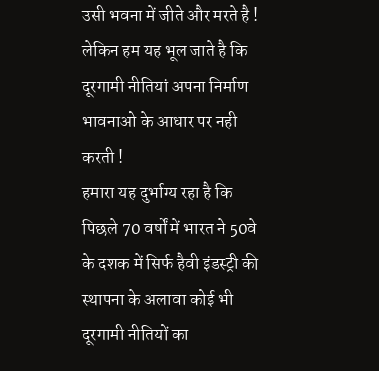उसी भवना में जीते और मरते है ! लेकिन हम यह भूल जाते है कि दूरगामी नीतियां अपना निर्माण भावनाओ के आधार पर नही करती !
हमारा यह दुर्भाग्य रहा है कि पिछले 70 वर्षों में भारत ने 50वे के दशक में सिर्फ हैवी इंडस्ट्री की स्थापना के अलावा कोई भी दूरगामी नीतियों का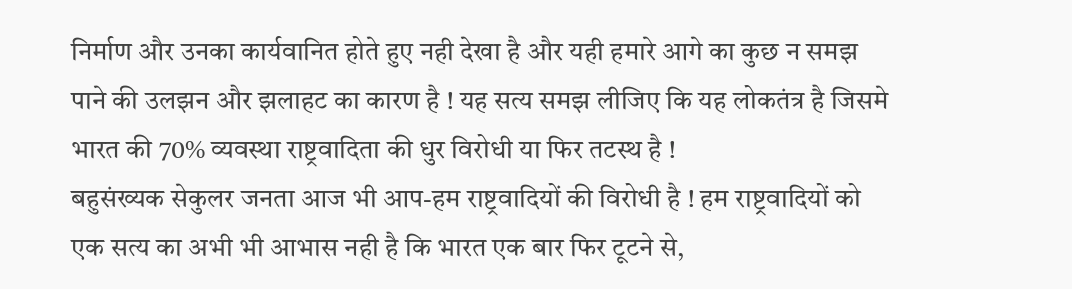निर्माण और उनका कार्यवानित होते हुए नही देखा है और यही हमारे आगे का कुछ न समझ पाने की उलझन और झलाहट का कारण है ! यह सत्य समझ लीजिए कि यह लोकतंत्र है जिसमे भारत की 70% व्यवस्था राष्ट्रवादिता की धुर विरोधी या फिर तटस्थ है !
बहुसंख्यक सेकुलर जनता आज भी आप-हम राष्ट्रवादियों की विरोधी है ! हम राष्ट्रवादियों को एक सत्य का अभी भी आभास नही है कि भारत एक बार फिर टूटने से,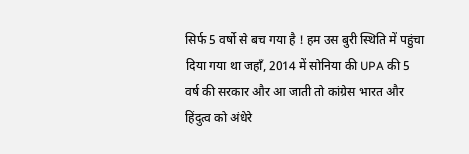सिर्फ 5 वर्षो से बच गया है ! हम उस बुरी स्थिति में पहुंचा दिया गया था जहाँ, 2014 में सोनिया की UPA की 5 वर्ष की सरकार और आ जाती तो कांग्रेस भारत और हिंदुत्व को अंधेरे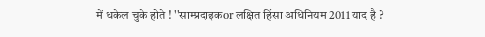में धकेल चुके होते ! ''साम्प्रदाइकor लक्षित हिंसा अधिनियम 2011 याद है ?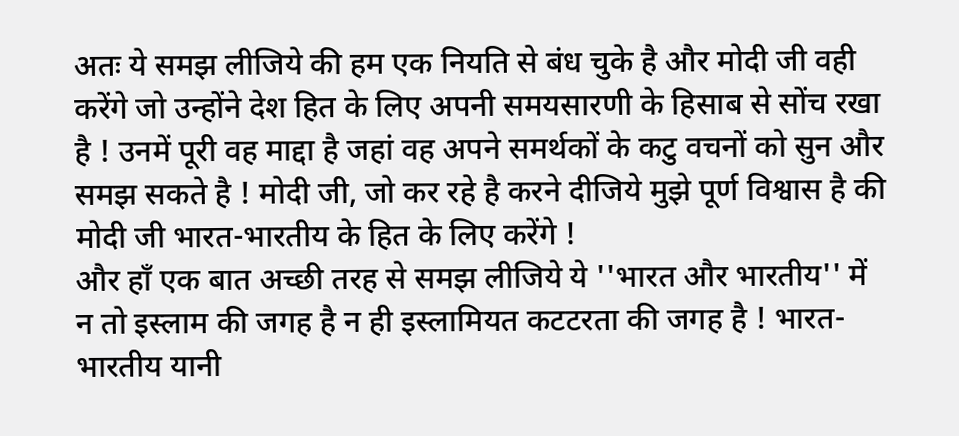अतः ये समझ लीजिये की हम एक नियति से बंध चुके है और मोदी जी वही करेंगे जो उन्होंने देश हित के लिए अपनी समयसारणी के हिसाब से सोंच रखा है ! उनमें पूरी वह माद्दा है जहां वह अपने समर्थकों के कटु वचनों को सुन और समझ सकते है ! मोदी जी, जो कर रहे है करने दीजिये मुझे पूर्ण विश्वास है की मोदी जी भारत-भारतीय के हित के लिए करेंगे !
और हाँ एक बात अच्छी तरह से समझ लीजिये ये ''भारत और भारतीय'' में न तो इस्लाम की जगह है न ही इस्लामियत कटटरता की जगह है ! भारत-भारतीय यानी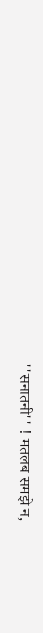''सनातनी'' ! मतलब समझे न,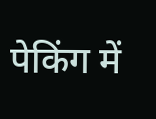पेकिंग में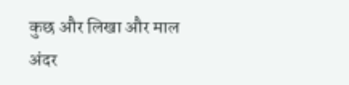कुछ और लिखा और माल अंदर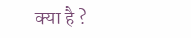क्या है ?